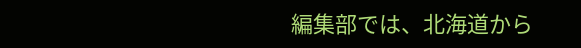編集部では、北海道から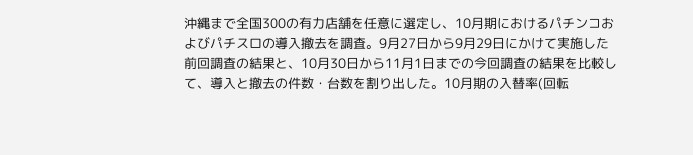沖縄まで全国300の有力店舗を任意に選定し、10月期におけるパチンコおよびパチスロの導入撤去を調査。9月27日から9月29日にかけて実施した前回調査の結果と、10月30日から11月1日までの今回調査の結果を比較して、導入と撤去の件数・台数を割り出した。10月期の入替率(回転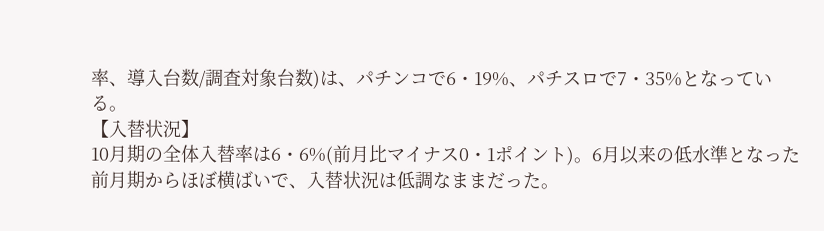率、導入台数/調査対象台数)は、パチンコで6・19%、パチスロで7・35%となっている。
【入替状況】
10月期の全体入替率は6・6%(前月比マイナス0・1ポイント)。6月以来の低水準となった前月期からほぼ横ばいで、入替状況は低調なままだった。